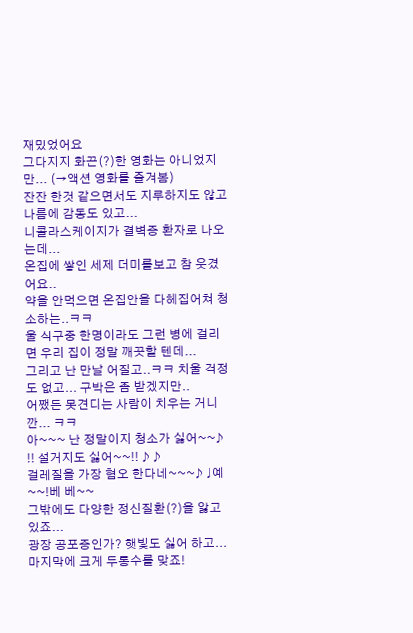재밌었어요
그다지지 화끈(?)한 영화는 아니었지만... (→액션 영화를 즐겨봄)
잔잔 한것 같으면서도 지루하지도 않고
나름에 감동도 있고...
니콜라스케이지가 결벽증 환자로 나오는데...
온집에 쌓인 세제 더미를보고 참 웃겼어요..
약을 안먹으면 온집안을 다헤집어쳐 청소하는..ㅋㅋ
울 식구중 한명이라도 그런 병에 걸리면 우리 집이 정말 깨끗할 텐데...
그리고 난 만날 어질고..ㅋㅋ 치울 걱정도 없고... 구박은 좀 받겠지만..
어쨌든 못견디는 사람이 치우는 거니깐... ㅋㅋ
아~~~ 난 정말이지 청소가 싫어~~♪ !! 설거지도 싫어~~!! ♪ ♪
걸레질을 가장 혐오 한다네~~~♪ ♩예~~!베 베~~
그밖에도 다양한 정신질환(?)을 앓고 있죠...
광장 공포증인가? 햇빛도 싫어 하고...
마지막에 크게 두통수를 맞죠!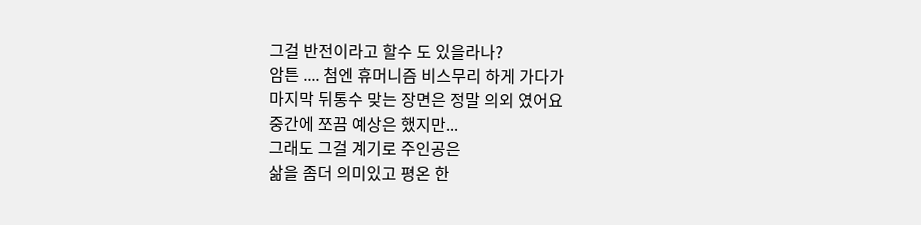그걸 반전이라고 할수 도 있을라나?
암튼 .... 첨엔 휴머니즘 비스무리 하게 가다가
마지막 뒤통수 맞는 장면은 정말 의외 였어요
중간에 쪼끔 예상은 했지만...
그래도 그걸 계기로 주인공은
삶을 좀더 의미있고 평온 한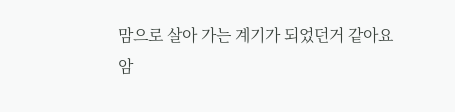맘으로 살아 가는 계기가 되었던거 같아요
암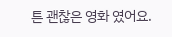튼 괜찮은 영화 였어요.